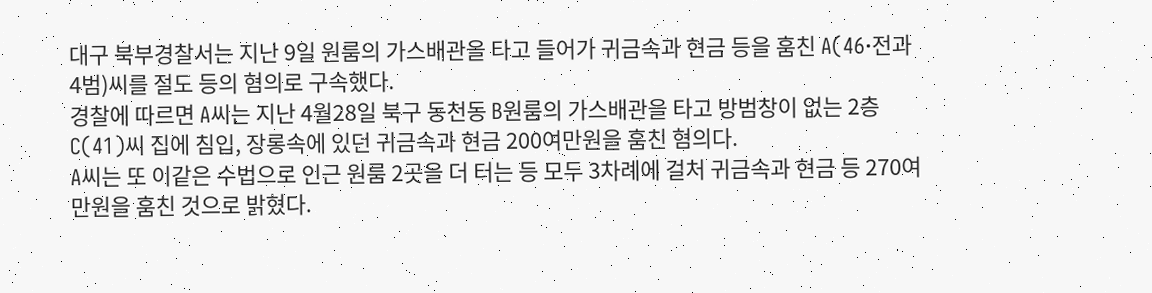대구 북부경찰서는 지난 9일 원룸의 가스배관을 타고 들어가 귀금속과 현금 등을 훔친 A(46·전과 4범)씨를 절도 등의 혐의로 구속했다.
경찰에 따르면 A씨는 지난 4월28일 북구 동천동 B원룸의 가스배관을 타고 방범창이 없는 2층 C(41)씨 집에 침입, 장롱속에 있던 귀금속과 현금 200여만원을 훔친 혐의다.
A씨는 또 이같은 수법으로 인근 원룸 2곳을 더 터는 등 모두 3차례에 걸처 귀금속과 현금 등 270여만원을 훔친 것으로 밝혔다.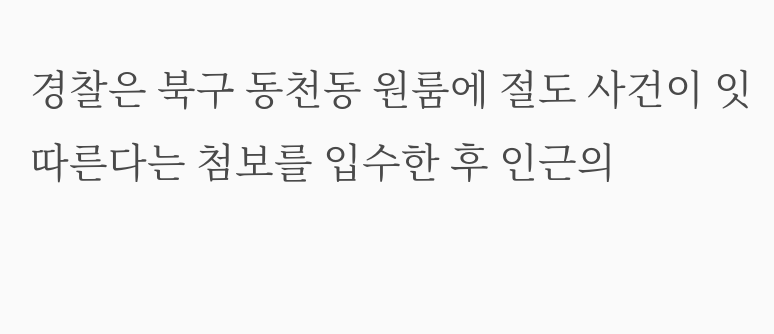경찰은 북구 동천동 원룸에 절도 사건이 잇따른다는 첨보를 입수한 후 인근의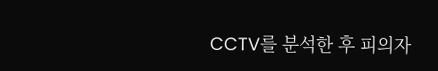CCTV를 분석한 후 피의자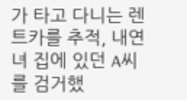가 타고 다니는 렌트카를 추적, 내연녀 집에 있던 A씨를 검거했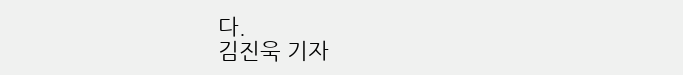다.
김진욱 기자